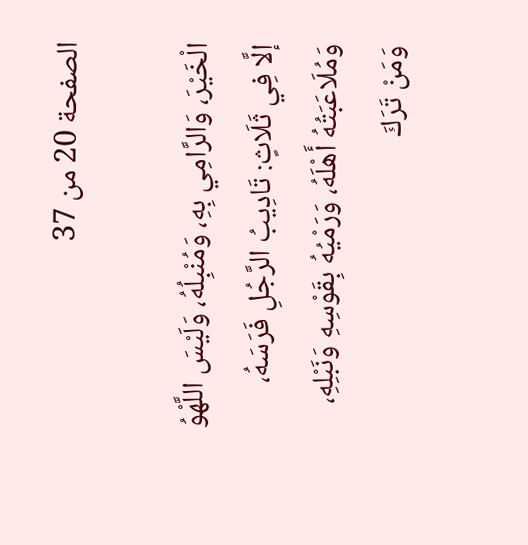الصفحة 20 من 37

الْخَيْرَ، وَالرَّامِي بِهِ، وَمُنْبِلُهُ، وَلَيْسَ اللَّهْوُ إلَّا فِي ثَلَاثٍ: تَادِيبُ الرَّجُلِ فَرَسَهُ، وَمُلَاعَبَتُهُ أَهْلَهُ، وَرَمْيُهُ بِقَوْسِهِ وَنَبْلِهِ، وَمَنْ تَرَكَ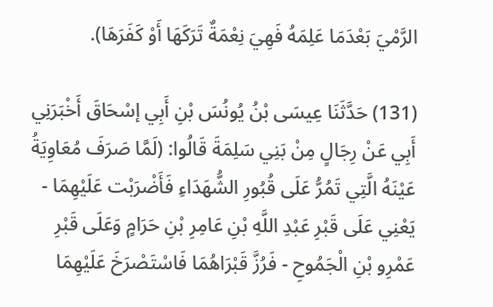الرَّمْيَ بَعْدَمَا عَلِمَهُ فَهِيَ نِعْمَةٌ تَرَكَهَا أَوْ كَفَرَهَا).

(131) حَدَّثَنَا عِيسَى بْنُ يُونُسَ بْنِ أَبِي إسْحَاقَ أَخْبَرَنِي أَبِي عَنْ رِجَالٍ مِنْ بَنِي سَلِمَةَ قَالُوا: (لَمَّا صَرَفَ مُعَاوِيَةُ عَيْنَهُ الَّتِي تَمُرُّ عَلَى قُبُورِ الشُّهَدَاءِ فَأَضْرَبْت عَلَيْهِمَا - يَعْنِي عَلَى قَبْرِ عَبْدِ اللَّهِ بْنِ عَامِرِ بْنِ حَرَامٍ وَعَلَى قَبْرِ عَمْرِو بْنِ الْجَمُوحِ - فَرُزَّ قَبْرَاهُمَا فَاسْتَصْرَخَ عَلَيْهِمَا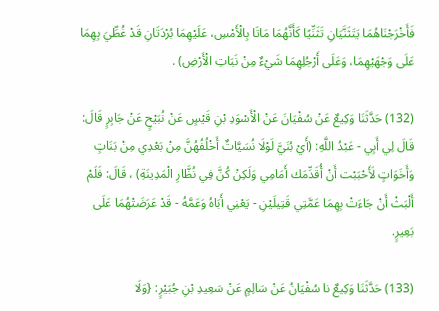فَأَخْرَجْنَاهُمَا يَتَثَنَّيَانِ تَثَنِّيًا كَأَنَّهُمَا مَاتَا بِالْأَمْسِ، عَلَيْهِمَا بُرْدَتَانِ قَدْ غُطِّيَ بِهِمَا عَلَى وَجْهَيْهِمَا، وَعَلَى أَرْجُلِهِمَا شَيْءٌ مِنْ نَبَاتِ الْأَرْضِ) .

(132) حَدَّثَنَا وَكِيعٌ عَنْ سُفْيَانَ عَنْ الْأَسْوَدِ بْنِ قَيْسٍ عَنْ نُبَيْحٍ عَنْ جَابِرٍ قَالَ: قَالَ لِي أَبِي - عَبْدُ اللَّهِ: (أَيْ بُنَيَّ لَوْلَا نُسَيَّاتٌ أَخْلُفُهُنَّ مِنْ بَعْدِي مِنْ بَنَاتٍ وَأَخَوَاتٍ لَأَحْبَبْت أَنْ أُقَدِّمَك أَمَامِي وَلَكِنْ كُنَّ فِي نُظَّارِ الْمَدِينَةِ) ، قَالَ: فَلَمْ أَلْبَثْ أَنْ جَاءَتْ بِهِمَا عَمَّتِي قَتِيلَيْنِ - يَعْنِي أَبَاهُ وَعَمَّهُ - قَدْ عَرَضَتْهُمَا عَلَى بَعِيرٍ.

(133) حَدَّثَنَا وَكِيعٌ نا سُفْيَانُ عَنْ سَالِمٍ عَنْ سَعِيدِ بْنِ جُبَيْرٍ: {وَلَا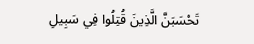تَحْسَبَنَّ الَّذِينَ قُتِلُوا فِي سَبِيلِ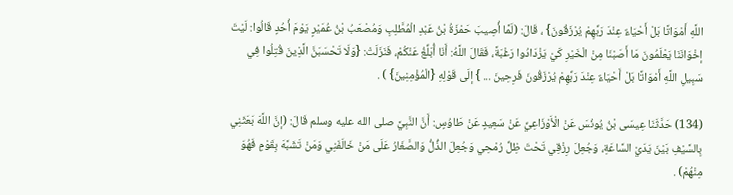اللَّهِ أَمْوَاتًا بَلْ أَحْيَاءٌ عِنْدَ رَبِّهِمْ يُرْزَقُونَ} ، قَالَ: (لَمَّا أُصِيبَ حَمْزَةُ بْنُ عَبْدِ الْمُطَّلِبِ وَمُصْعَبُ بْنُ عُمَيْرٍ يَوْمَ أُحُدٍ قَالُوا: لَيْتَ إخْوَانَنَا يَعْلَمُونَ مَا أَصَبْنَا مِنْ الْخَيْرِ كَيْ يَزْدَادُوا رَغْبَةً، فَقَالَ اللَّهُ: أَنَا أُبَلِّغُ عَنْكُمْ، فَنَزَلَتْ: {وَلَا تَحْسَبَنَّ الَّذِينَ قُتِلُوا فِي سَبِيلِ اللَّهِ أَمْوَاتًا بَلْ أَحْيَاءٌ عِنْدَ رَبِّهِمْ يُرْزَقُونَ فَرِحِينَ ... } إلَى قَوْلِهِ {الْمُؤْمِنِينَ} ) .

(134) حَدَّثَنَا عِيسَى بْنُ يُونُسَ عَنْ الْأَوْزَاعِيِّ عَنْ سَعِيدٍ عَنْ طَاوُسٍ: أَنَّ النَّبِيَّ صلى الله عليه وسلم قَالَ: (إنَّ اللَّهَ بَعَثَنِي بِالسَّيْفِ بَيْنَ يَدَيْ السَّاعَةِ، وَجُعِلَ رِزْقِي تَحْتَ ظِلِّ رُمْحِي وَجُعِلَ الذُّلُّ وَالصَّغَارُ عَلَى مَنْ خَالَفَنِي وَمَنْ تَشَبَّهَ بِقَوْمٍ فَهُوَ مِنْهُمْ) .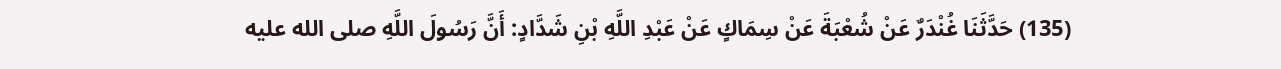(135) حَدَّثَنَا غُنْدَرٌ عَنْ شُعْبَةَ عَنْ سِمَاكٍ عَنْ عَبْدِ اللَّهِ بْنِ شَدَّادٍ: أَنَّ رَسُولَ اللَّهِ صلى الله عليه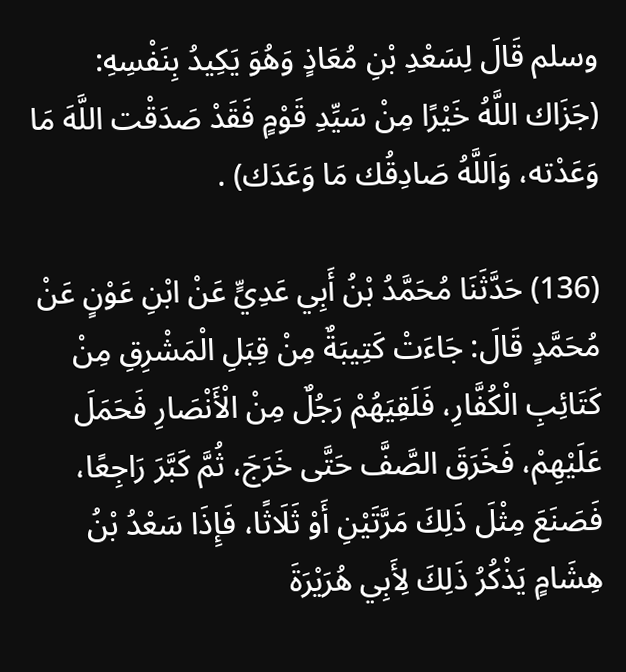وسلم قَالَ لِسَعْدِ بْنِ مُعَاذٍ وَهُوَ يَكِيدُ بِنَفْسِهِ: (جَزَاك اللَّهُ خَيْرًا مِنْ سَيِّدِ قَوْمٍ فَقَدْ صَدَقْت اللَّهَ مَا وَعَدْته، وَاَللَّهُ صَادِقُك مَا وَعَدَك) .

(136) حَدَّثَنَا مُحَمَّدُ بْنُ أَبِي عَدِيٍّ عَنْ ابْنِ عَوْنٍ عَنْ مُحَمَّدٍ قَالَ: جَاءَتْ كَتِيبَةٌ مِنْ قِبَلِ الْمَشْرِقِ مِنْ كَتَائِبِ الْكُفَّارِ، فَلَقِيَهُمْ رَجُلٌ مِنْ الْأَنْصَارِ فَحَمَلَ عَلَيْهِمْ، فَخَرَقَ الصَّفَّ حَتَّى خَرَجَ، ثُمَّ كَبَّرَ رَاجِعًا، فَصَنَعَ مِثْلَ ذَلِكَ مَرَّتَيْنِ أَوْ ثَلَاثًا، فَإِذَا سَعْدُ بْنُ هِشَامٍ يَذْكُرُ ذَلِكَ لِأَبِي هُرَيْرَةَ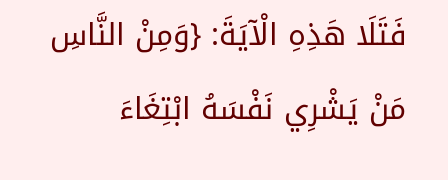فَتَلَا هَذِهِ الْآيَةَ: {وَمِنْ النَّاسِ مَنْ يَشْرِي نَفْسَهُ ابْتِغَاءَ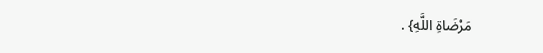مَرْضَاةِ اللَّهِ} .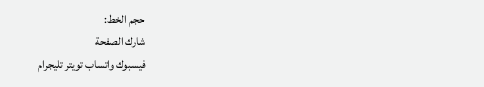حجم الخط:
شارك الصفحة
فيسبوك واتساب تويتر تليجرام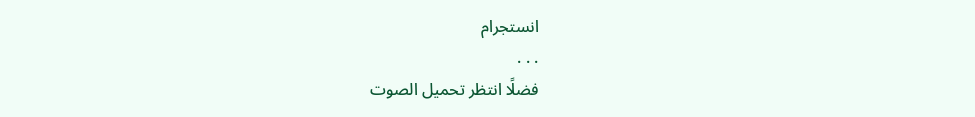انستجرام
. . .
فضلًا انتظر تحميل الصوت